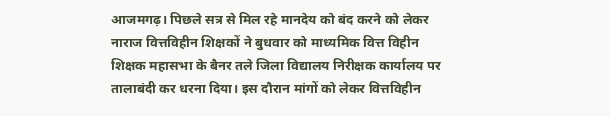आजमगढ़। पिछले सत्र से मिल रहे मानदेय को बंद करने को लेकर नाराज वित्तविहीन शिक्षकों ने बुधवार को माध्यमिक वित्त विहीन शिक्षक महासभा के बैनर तले जिला विद्यालय निरीक्षक कार्यालय पर तालाबंदी कर धरना दिया। इस दौरान मांगों को लेकर वित्तविहीन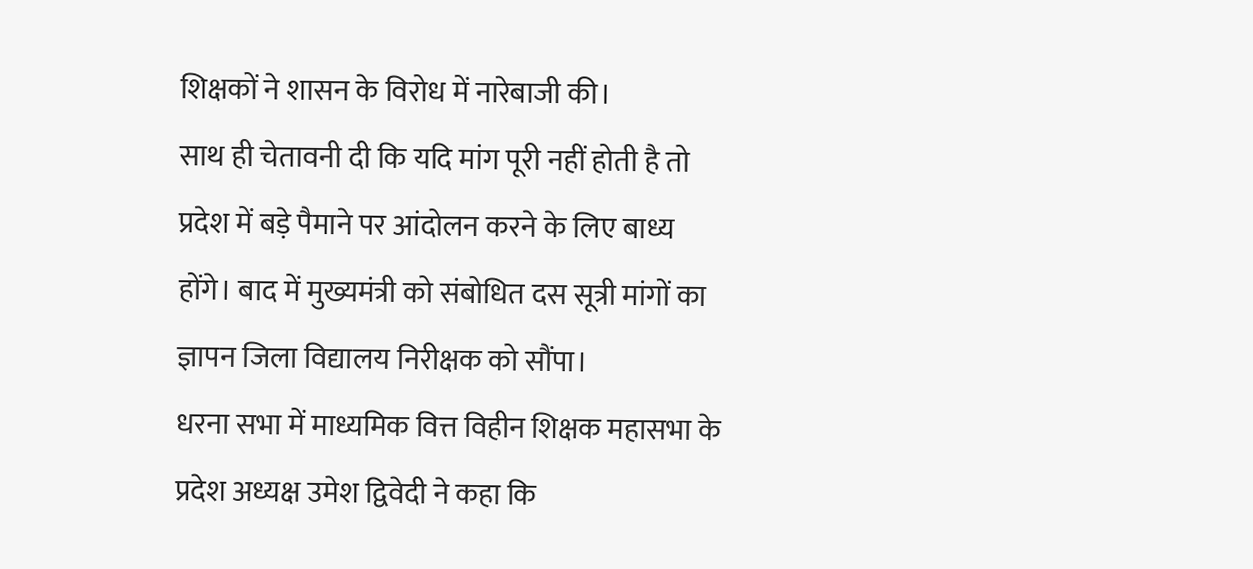शिक्षकों ने शासन के विरोध में नारेबाजी की।
साथ ही चेतावनी दी कि यदि मांग पूरी नहीं होती है तो प्रदेश में बड़े पैमाने पर आंदोलन करने के लिए बाध्य होंगे। बाद में मुख्यमंत्री को संबोधित दस सूत्री मांगों का ज्ञापन जिला विद्यालय निरीक्षक को सौंपा।
धरना सभा में माध्यमिक वित्त विहीन शिक्षक महासभा के प्रदेश अध्यक्ष उमेश द्विवेदी ने कहा कि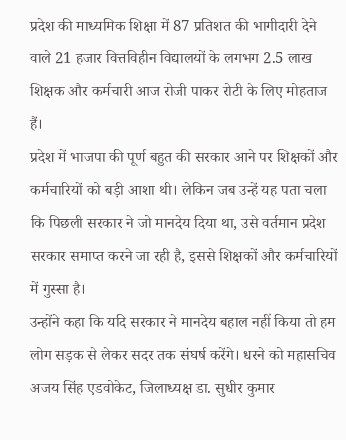प्रदेश की माध्यमिक शिक्षा में 87 प्रतिशत की भागीदारी देने वाले 21 हजार वित्तविहीन विद्यालयों के लगभग 2.5 लाख शिक्षक और कर्मचारी आज रोजी पाकर रोटी के लिए मोहताज हैं।
प्रदेश में भाजपा की पूर्ण बहुत की सरकार आने पर शिक्षकों और कर्मचारियों को बड़ी आशा थी। लेकिन जब उन्हें यह पता चला कि पिछली सरकार ने जो मानदेय दिया था, उसे वर्तमान प्रदेश सरकार समाप्त करने जा रही है, इससे शिक्षकों और कर्मचारियों में गुस्सा है।
उन्होंने कहा कि यदि सरकार ने मानदेय बहाल नहीं किया तो हम लोग सड़क से लेकर सदर तक संघर्ष करेंगे। धरने को महासचिव अजय सिंह एडवोकेट, जिलाध्यक्ष डा. सुधीर कुमार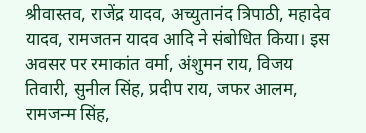श्रीवास्तव, राजेंद्र यादव, अच्युतानंद त्रिपाठी, महादेव यादव, रामजतन यादव आदि ने संबोधित किया। इस अवसर पर रमाकांत वर्मा, अंशुमन राय, विजय तिवारी, सुनील सिंह, प्रदीप राय, जफर आलम, रामजन्म सिंह,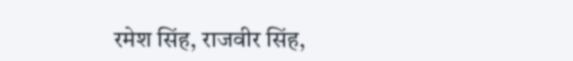रमेश सिंह, राजवीर सिंह,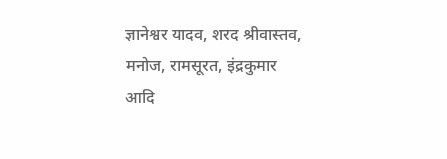ज्ञानेश्वर यादव, शरद श्रीवास्तव, मनोज, रामसूरत, इंद्रकुमार आदि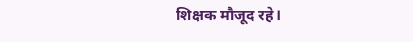शिक्षक मौजूद रहे।